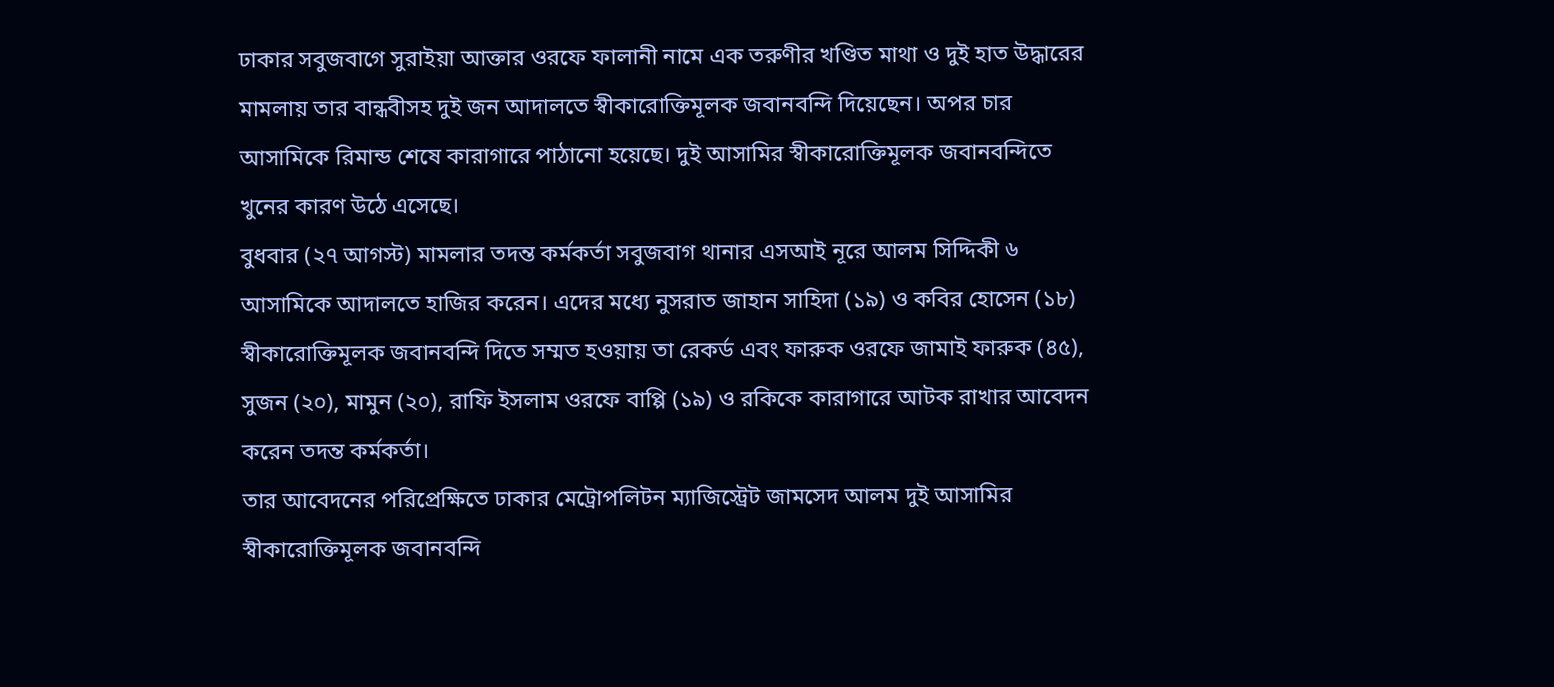ঢাকার সবুজবাগে সুরাইয়া আক্তার ওরফে ফালানী নামে এক তরুণীর খণ্ডিত মাথা ও দুই হাত উদ্ধারের মামলায় তার বান্ধবীসহ দুই জন আদালতে স্বীকারোক্তিমূলক জবানবন্দি দিয়েছেন। অপর চার আসামিকে রিমান্ড শেষে কারাগারে পাঠানো হয়েছে। দুই আসামির স্বীকারোক্তিমূলক জবানবন্দিতে খুনের কারণ উঠে এসেছে।
বুধবার (২৭ আগস্ট) মামলার তদন্ত কর্মকর্তা সবুজবাগ থানার এসআই নূরে আলম সিদ্দিকী ৬ আসামিকে আদালতে হাজির করেন। এদের মধ্যে নুসরাত জাহান সাহিদা (১৯) ও কবির হোসেন (১৮) স্বীকারোক্তিমূলক জবানবন্দি দিতে সম্মত হওয়ায় তা রেকর্ড এবং ফারুক ওরফে জামাই ফারুক (৪৫), সুজন (২০), মামুন (২০), রাফি ইসলাম ওরফে বাপ্পি (১৯) ও রকিকে কারাগারে আটক রাখার আবেদন করেন তদন্ত কর্মকর্তা।
তার আবেদনের পরিপ্রেক্ষিতে ঢাকার মেট্রোপলিটন ম্যাজিস্ট্রেট জামসেদ আলম দুই আসামির স্বীকারোক্তিমূলক জবানবন্দি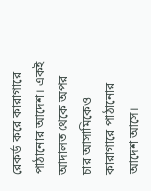রেকর্ড করে কারাগারে পাঠানোর আদেশ। একই আদালত থেকে অপর চার আসামিকেও কারাগারে পাঠানোর আদেশ আসে।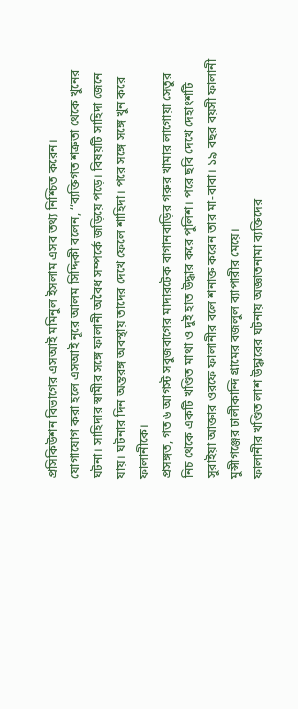প্রসিকিউশন বিভাগের এসআই মমিনুল ইসলাম এসব তথ্য নিশ্চিত করেন।
যোগাযোগ করা হলে এসআই নূরে আলম সিদ্দিকী বলেন, ‘‘ব্যক্তিগত শত্রুতা থেকে খুনের ঘটনা। সাহিদার স্বামীর সঙ্গে ফালানী অবৈধ সম্পর্কে জড়িয়ে পড়ে। বিষয়টি সাহিদা জেনে যায়। ঘটনার দিন অন্তরঙ্গ অবস্থায় তাদের দেখে ফেলে শাহিদা। পরে সঙ্গে সঙ্গে খুন করে ফালানীকে।
প্রসঙ্গত, গত ৬ আগস্ট সবুজবাগের মাদারটেক বাগানবাড়ির গরুর খামার লাগোয়া সেতুর নিচ থেকে একটি খণ্ডিত মাথা ও দুই হাত উদ্ধার করে পুলিশ। পরে ছবি দেখে দেহাংশটি সুরাইয়া আক্তার ওরফে ফালানীর বলে শনাক্ত করেন তার মা-বাবা। ১৯ বছর বয়সী ফালানী মুন্সীগঞ্জের ঢালীকান্দি গ্রামের বজলুল ব্যাপারীর মেয়ে।
ফালানীর খণ্ডিত লাশ উদ্ধারের ঘটনায় অজ্ঞাতনামা ব্যক্তিদের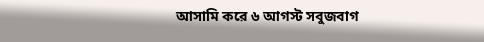আসামি করে ৬ আগস্ট সবুজবাগ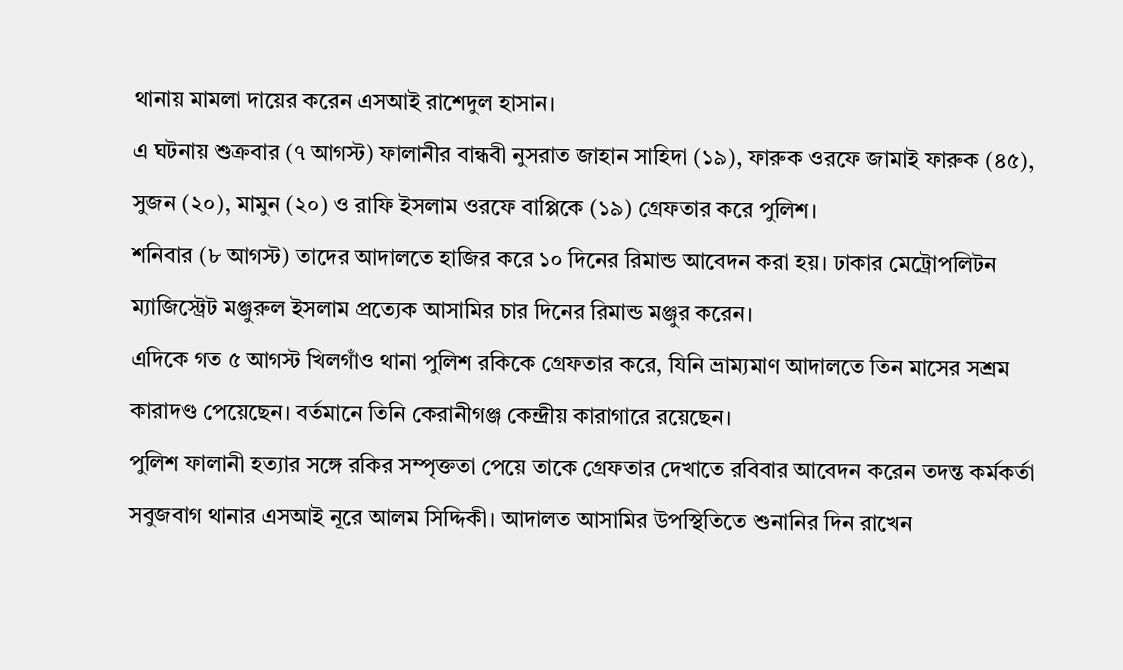থানায় মামলা দায়ের করেন এসআই রাশেদুল হাসান।
এ ঘটনায় শুক্রবার (৭ আগস্ট) ফালানীর বান্ধবী নুসরাত জাহান সাহিদা (১৯), ফারুক ওরফে জামাই ফারুক (৪৫), সুজন (২০), মামুন (২০) ও রাফি ইসলাম ওরফে বাপ্পিকে (১৯) গ্রেফতার করে পুলিশ।
শনিবার (৮ আগস্ট) তাদের আদালতে হাজির করে ১০ দিনের রিমান্ড আবেদন করা হয়। ঢাকার মেট্রোপলিটন ম্যাজিস্ট্রেট মঞ্জুরুল ইসলাম প্রত্যেক আসামির চার দিনের রিমান্ড মঞ্জুর করেন।
এদিকে গত ৫ আগস্ট খিলগাঁও থানা পুলিশ রকিকে গ্রেফতার করে, যিনি ভ্রাম্যমাণ আদালতে তিন মাসের সশ্রম কারাদণ্ড পেয়েছেন। বর্তমানে তিনি কেরানীগঞ্জ কেন্দ্রীয় কারাগারে রয়েছেন।
পুলিশ ফালানী হত্যার সঙ্গে রকির সম্পৃক্ততা পেয়ে তাকে গ্রেফতার দেখাতে রবিবার আবেদন করেন তদন্ত কর্মকর্তা সবুজবাগ থানার এসআই নূরে আলম সিদ্দিকী। আদালত আসামির উপস্থিতিতে শুনানির দিন রাখেন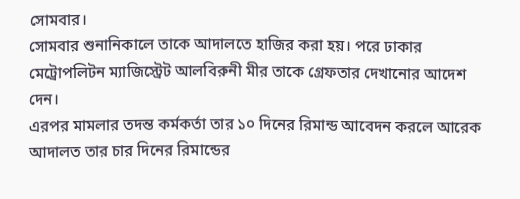সোমবার।
সোমবার শুনানিকালে তাকে আদালতে হাজির করা হয়। পরে ঢাকার মেট্রোপলিটন ম্যাজিস্ট্রেট আলবিরুনী মীর তাকে গ্রেফতার দেখানোর আদেশ দেন।
এরপর মামলার তদন্ত কর্মকর্তা তার ১০ দিনের রিমান্ড আবেদন করলে আরেক আদালত তার চার দিনের রিমান্ডের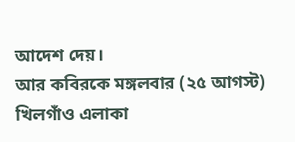আদেশ দেয়।
আর কবিরকে মঙ্গলবার (২৫ আগস্ট) খিলগাঁও এলাকা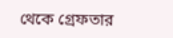থেকে গ্রেফতার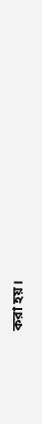করা হয়।